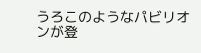うろこのようなパビリオンが登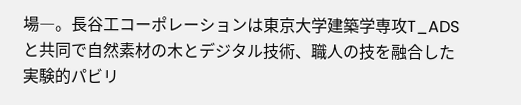場―。長谷工コーポレーションは東京大学建築学専攻T_ADSと共同で自然素材の木とデジタル技術、職人の技を融合した実験的パビリ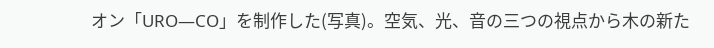オン「URO―CO」を制作した(写真)。空気、光、音の三つの視点から木の新た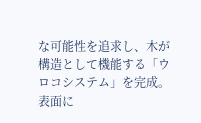な可能性を追求し、木が構造として機能する「ウロコシステム」を完成。表面に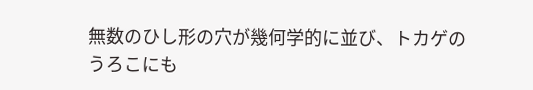無数のひし形の穴が幾何学的に並び、トカゲのうろこにも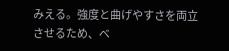みえる。強度と曲げやすさを両立させるため、ベ